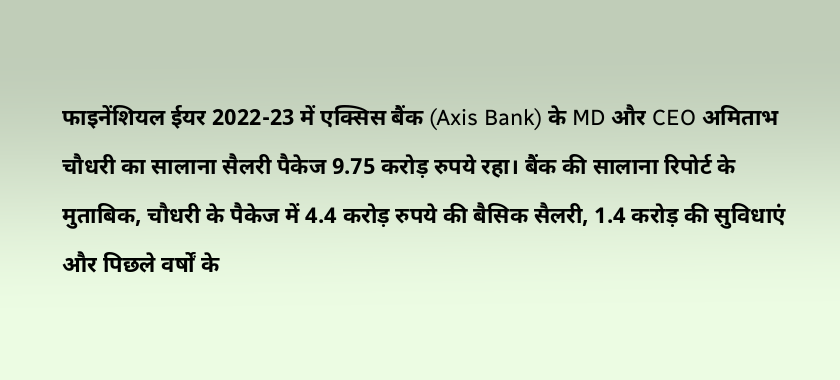फाइनेंशियल ईयर 2022-23 में एक्सिस बैंक (Axis Bank) के MD और CEO अमिताभ चौधरी का सालाना सैलरी पैकेज 9.75 करोड़ रुपये रहा। बैंक की सालाना रिपोर्ट के मुताबिक, चौधरी के पैकेज में 4.4 करोड़ रुपये की बैसिक सैलरी, 1.4 करोड़ की सुविधाएं और पिछले वर्षों के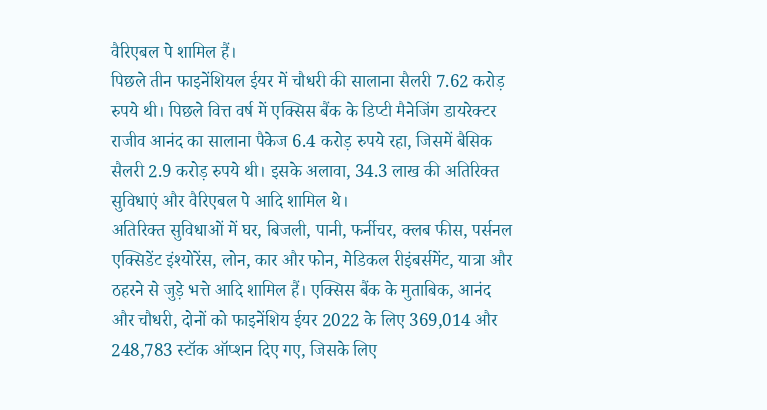वैरिएबल पे शामिल हैं।
पिछले तीन फाइनेंशियल ईयर में चौधरी की सालाना सैलरी 7.62 करोड़ रुपये थी। पिछले वित्त वर्ष में एक्सिस बैंक के डिप्टी मैनेजिंग डायरेक्टर राजीव आनंद का सालाना पैकेज 6.4 करोड़ रुपये रहा, जिसमें बैसिक सैलरी 2.9 करोड़ रुपये थी। इसके अलावा, 34.3 लाख की अतिरिक्त सुविधाएं और वैरिएबल पे आदि शामिल थे।
अतिरिक्त सुविधाओं में घर, बिजली, पानी, फर्नीचर, क्लब फीस, पर्सनल एक्सिडेंट इंश्योरेंस, लोन, कार और फोन, मेडिकल रीइंबर्समेंट, यात्रा और ठहरने से जुड़े भत्ते आदि शामिल हैं। एक्सिस बैंक के मुताबिक, आनंद और चौधरी, दोनों को फाइनेंशिय ईयर 2022 के लिए 369,014 और 248,783 स्टॉक ऑप्शन दिए गए, जिसके लिए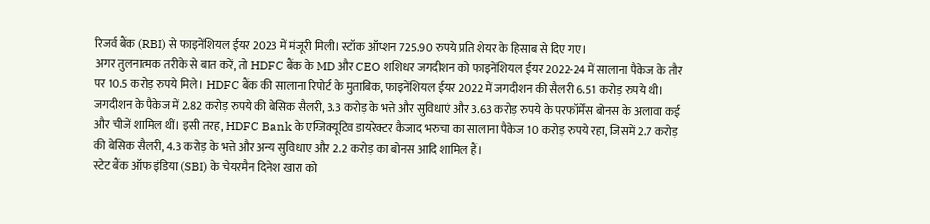रिजर्व बैंक (RBI) से फाइनेंशियल ईयर 2023 में मंजूरी मिली। स्टॉक ऑप्शन 725.90 रुपये प्रति शेयर के हिसाब से दिए गए।
अगर तुलनात्मक तरीके से बात करें, तो HDFC बैंक के MD और CEO शशिधर जगदीशन को फाइनेंशियल ईयर 2022-24 में सालाना पैकेज के तौर पर 10.5 करोड़ रुपये मिले। HDFC बैंक की सालाना रिपोर्ट के मुताबिक, फाइनेंशियल ईयर 2022 में जगदीशन की सैलरी 6.51 करोड़ रुपये थी।
जगदीशन के पैकेज में 2.82 करोड़ रुपये की बेसिक सैलरी, 3.3 करोड़ के भत्ते और सुविधाएं और 3.63 करोड़ रुपये के परफॉर्मेंस बोनस के अलावा कई और चीजें शामिल थीं। इसी तरह, HDFC Bank के एग्जिक्यूटिव डायरेक्टर कैजाद भरुचा का सालाना पैकेज 10 करोड़ रुपये रहा, जिसमें 2.7 करोड़ की बेसिक सैलरी, 4.3 करोड़ के भत्ते और अन्य सुविधाए और 2.2 करोड़ का बोनस आदि शामिल हैं।
स्टेट बैंक ऑफ इंडिया (SBI) के चेयरमैन दिनेश खारा को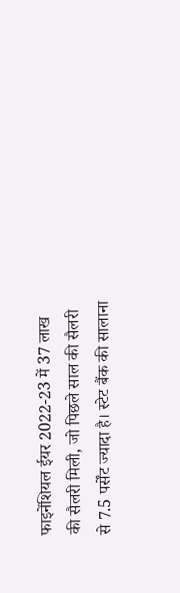फाइनेंशियल ईयर 2022-23 में 37 लाख की सैलरी मिली, जो पिछले साल की सैलरी से 7.5 पर्सेंट ज्यादा है। स्टेट बैंक की सालाना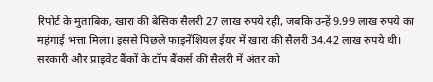रिपोर्ट के मुताबिक, खारा की बेसिक सैलरी 27 लाख रुपये रही, जबकि उन्हें 9.99 लाख रुपये का महंगाई भत्ता मिला। इससे पिछले फाइनेंशियल ईयर में खारा की सैलरी 34.42 लाख रुपये थी।
सरकारी और प्राइवेट बैंकों के टॉप बैंकर्स की सैलरी में अंतर को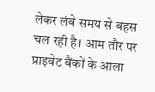लेकर लंबे समय से बहस चल रही है। आम तौर पर प्राइवेट बैंकों के आला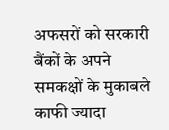अफसरों को सरकारी बैंकों के अपने समकक्षों के मुकाबले काफी ज्यादा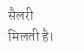सैलरी मिलती है।